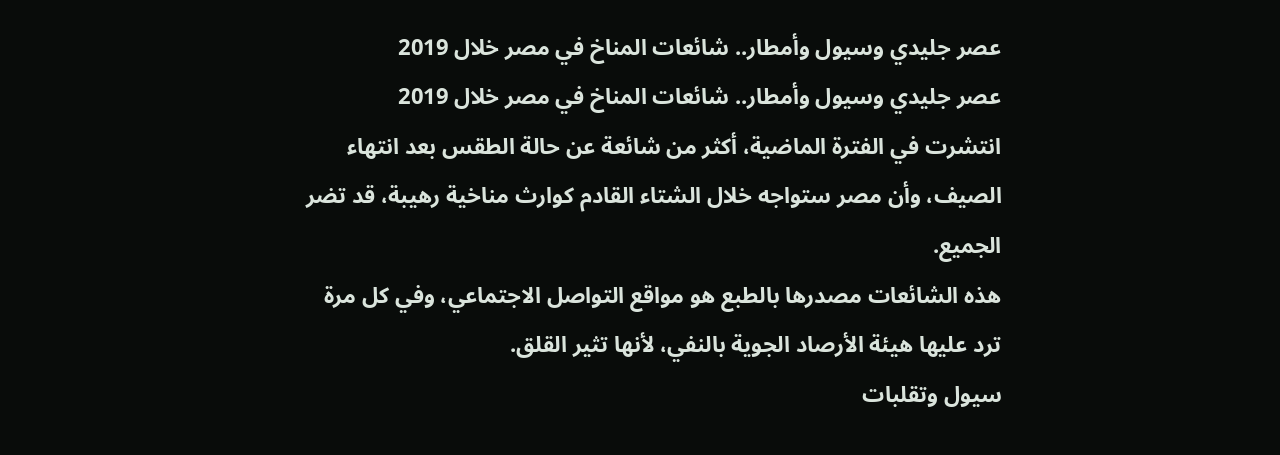عصر جليدي وسيول وأمطار.. شائعات المناخ في مصر خلال 2019
عصر جليدي وسيول وأمطار.. شائعات المناخ في مصر خلال 2019
انتشرت في الفترة الماضية، أكثر من شائعة عن حالة الطقس بعد انتهاء الصيف، وأن مصر ستواجه خلال الشتاء القادم كوارث مناخية رهيبة، قد تضر الجميع.
هذه الشائعات مصدرها بالطبع هو مواقع التواصل الاجتماعي، وفي كل مرة ترد عليها هيئة الأرصاد الجوية بالنفي، لأنها تثير القلق.
سيول وتقلبات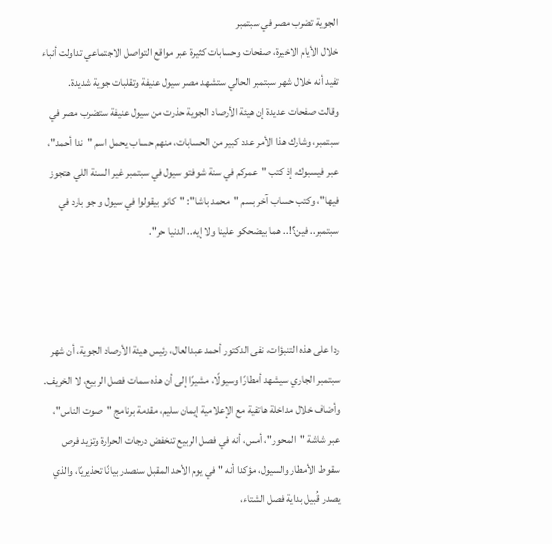الجوية تضرب مصر في سبتمبر
خلال الأيام الاخيرة، صفحات وحسابات كثيرة عبر مواقع التواصل الاجتماعي تداولت أنباء تفيد أنه خلال شهر سبتمبر الحالي ستشهد مصر سيول عنيفة وتقلبات جوية شديدة.
وقالت صفحات عديدة إن هيئة الأرصاد الجوية حذرت من سيول عنيفة ستضرب مصر في سبتمبر، وشارك هذا الأمر عدد كبير من الحسابات، منهم حساب يحمل اسم "ندا أحمد"، عبر فيسبوك، إذ كتب "عمركم في سنة شوفتو سيول في سبتمبر غير السنة اللي هتجوز فيها"، وكتب حساب آخر بسم "محمد باشا": "كانو بيقولوا في سيول و جو بارد في سبتمبر.. فين؟!.. هما بيضحكو علينا ولا إيه.. الدنيا حر".



ردا على هذه التنبؤات، نفى الدكتور أحمد عبدالعال، رئيس هيئة الأرصاد الجوية، أن شهر سبتمبر الجاري سيشهد أمطارًا وسيولًا، مشيرًا إلى أن هذه سمات فصل الربيع، لا الخريف.
وأضاف خلال مداخلة هاتفية مع الإعلامية إيمان سليم، مقدمة برنامج "صوت الناس"، عبر شاشة "المحور"، أمس، أنه في فصل الربيع تنخفض درجات الحرارة وتزيد فرص سقوط الأمطار والسيول، مؤكدا أنه "في يوم الأحد المقبل سنصدر بيانًا تحذيريًا، والذي يصدر قُبيل بداية فصل الشتاء،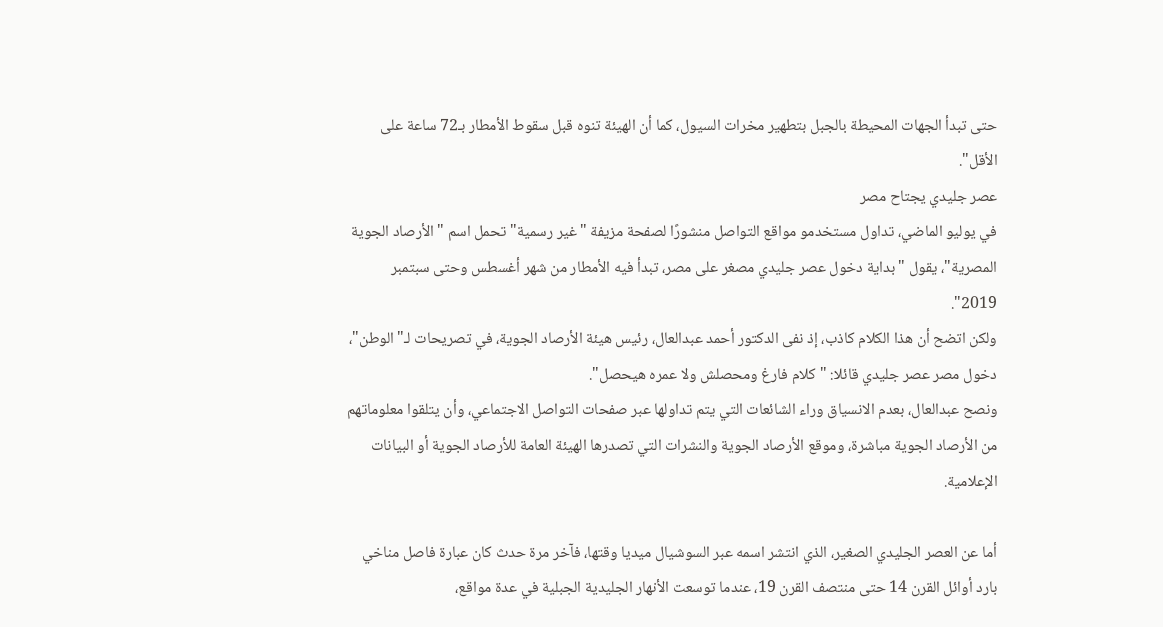حتى تبدأ الجهات المحيطة بالجبل بتطهير مخرات السيول، كما أن الهيئة تنوه قبل سقوط الأمطار بـ72 ساعة على الأقل".
عصر جليدي يجتاح مصر
في يوليو الماضي، تداول مستخدمو مواقع التواصل منشورًا لصفحة مزيفة "غير رسمية" تحمل اسم "الأرصاد الجوية المصرية"، يقول "بداية دخول عصر جليدي مصغر على مصر، تبدأ فيه الأمطار من شهر أغسطس وحتى سبتمبر 2019".
ولكن اتضح أن هذا الكلام كاذب، إذ نفى الدكتور أحمد عبدالعال، رئيس هيئة الأرصاد الجوية، في تصريحات لـ"الوطن"، دخول مصر عصر جليدي قائلا: "كلام فارغ ومحصلش ولا عمره هيحصل".
ونصح عبدالعال، بعدم الانسياق وراء الشائعات التي يتم تداولها عبر صفحات التواصل الاجتماعي، وأن يتلقوا معلوماتهم من الأرصاد الجوية مباشرة، وموقع الأرصاد الجوية والنشرات التي تصدرها الهيئة العامة للأرصاد الجوية أو البيانات الإعلامية.

أما عن العصر الجليدي الصغير، الذي انتشر اسمه عبر السوشيال ميديا وقتها، فآخر مرة حدث كان عبارة فاصل مناخي بارد أوائل القرن 14 حتى منتصف القرن 19، عندما توسعت الأنهار الجليدية الجبلية في عدة مواقع،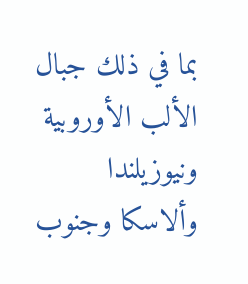بما في ذلك جبال الألب الأوروبية ونيوزيلندا وألاسكا وجنوب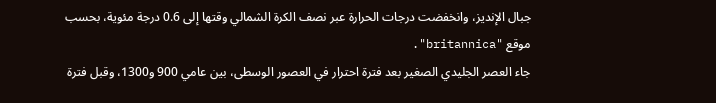جبال الإنديز، وانخفضت درجات الحرارة عبر نصف الكرة الشمالي وقتها إلى 0.6 درجة مئوية، بحسب موقع "britannica".
جاء العصر الجليدي الصغير بعد فترة احترار في العصور الوسطى، بين عامي 900 و1300، وقبل فترة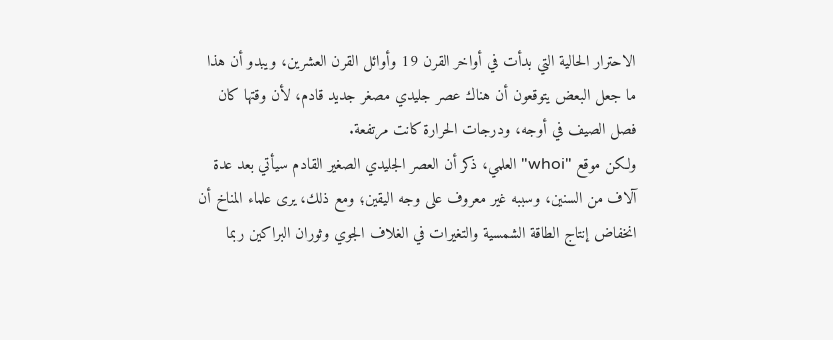الاحترار الحالية التي بدأت في أواخر القرن 19 وأوائل القرن العشرين، ويبدو أن هذا ما جعل البعض يتوقعون أن هناك عصر جليدي مصغر جديد قادم، لأن وقتها كان فصل الصيف في أوجه، ودرجات الحرارة كانت مرتفعة.
ولكن موقع "whoi" العلمي، ذكر أن العصر الجليدي الصغير القادم سيأتي بعد عدة آلاف من السنين، وسببه غير معروف على وجه اليقين؛ ومع ذلك، يرى علماء المناخ أن انخفاض إنتاج الطاقة الشمسية والتغيرات في الغلاف الجوي وثوران البراكين ربما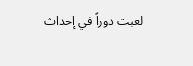لعبت دوراً في إحداث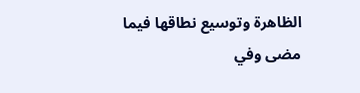الظاهرة وتوسيع نطاقها فيما مضى وفي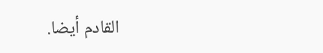القادم أيضا.